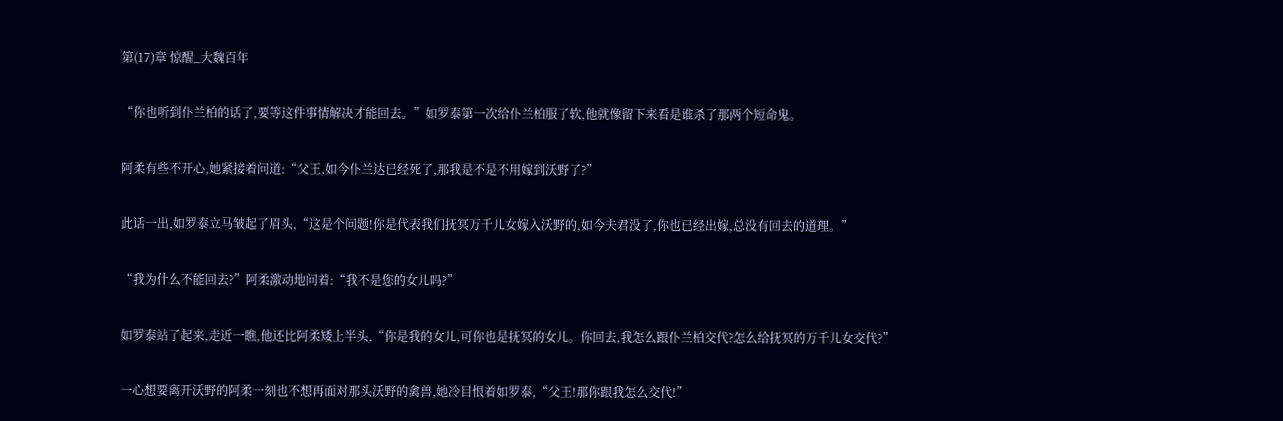第(17)章 惊醒_大魏百年

“你也听到仆兰柏的话了,要等这件事情解决才能回去。”如罗泰第一次给仆兰柏服了软,他就像留下来看是谁杀了那两个短命鬼。

阿柔有些不开心,她紧接着问道:“父王,如今仆兰达已经死了,那我是不是不用嫁到沃野了?”

此话一出,如罗泰立马皱起了眉头,“这是个问题!你是代表我们抚冥万千儿女嫁入沃野的,如今夫君没了,你也已经出嫁,总没有回去的道理。”

“我为什么不能回去?”阿柔激动地问着:“我不是您的女儿吗?”

如罗泰站了起来,走近一瞧,他还比阿柔矮上半头,“你是我的女儿,可你也是抚冥的女儿。你回去,我怎么跟仆兰柏交代?怎么给抚冥的万千儿女交代?”

一心想要离开沃野的阿柔一刻也不想再面对那头沃野的禽兽,她冷目恨着如罗泰,“父王!那你跟我怎么交代!”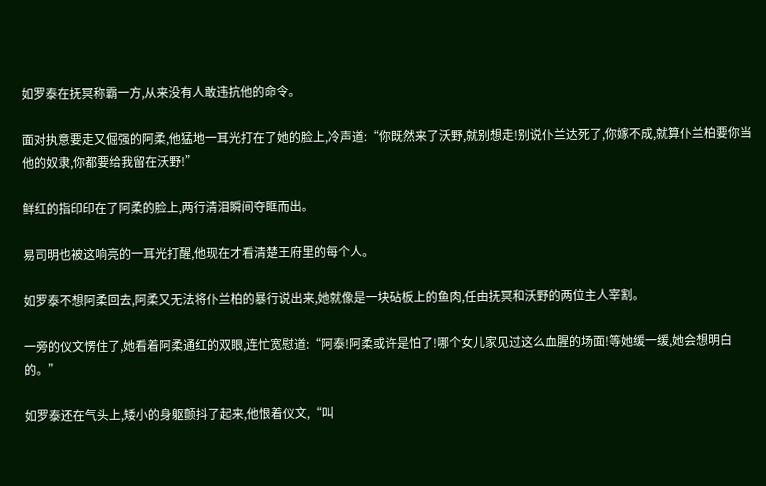如罗泰在抚冥称霸一方,从来没有人敢违抗他的命令。

面对执意要走又倔强的阿柔,他猛地一耳光打在了她的脸上,冷声道:“你既然来了沃野,就别想走!别说仆兰达死了,你嫁不成,就算仆兰柏要你当他的奴隶,你都要给我留在沃野!”

鲜红的指印印在了阿柔的脸上,两行清泪瞬间夺眶而出。

易司明也被这响亮的一耳光打醒,他现在才看清楚王府里的每个人。

如罗泰不想阿柔回去,阿柔又无法将仆兰柏的暴行说出来,她就像是一块砧板上的鱼肉,任由抚冥和沃野的两位主人宰割。

一旁的仪文愣住了,她看着阿柔通红的双眼,连忙宽慰道:“阿泰!阿柔或许是怕了!哪个女儿家见过这么血腥的场面!等她缓一缓,她会想明白的。”

如罗泰还在气头上,矮小的身躯颤抖了起来,他恨着仪文,“叫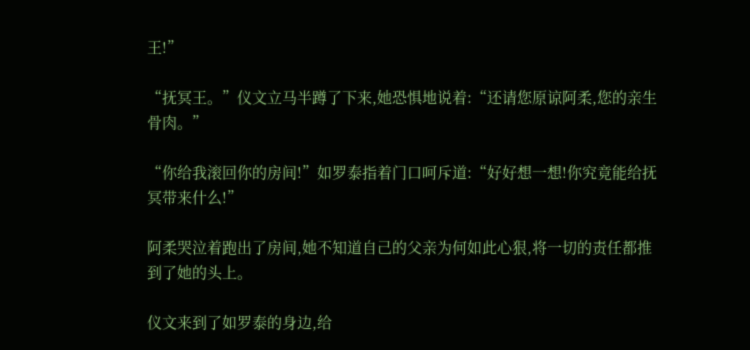王!”

“抚冥王。”仪文立马半蹲了下来,她恐惧地说着:“还请您原谅阿柔,您的亲生骨肉。”

“你给我滚回你的房间!”如罗泰指着门口呵斥道:“好好想一想!你究竟能给抚冥带来什么!”

阿柔哭泣着跑出了房间,她不知道自己的父亲为何如此心狠,将一切的责任都推到了她的头上。

仪文来到了如罗泰的身边,给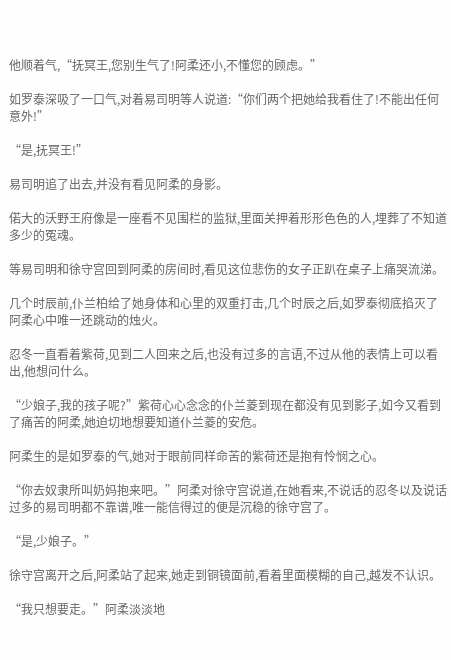他顺着气,“抚冥王,您别生气了!阿柔还小,不懂您的顾虑。”

如罗泰深吸了一口气,对着易司明等人说道:“你们两个把她给我看住了!不能出任何意外!”

“是,抚冥王!”

易司明追了出去,并没有看见阿柔的身影。

偌大的沃野王府像是一座看不见围栏的监狱,里面关押着形形色色的人,埋葬了不知道多少的冤魂。

等易司明和徐守宫回到阿柔的房间时,看见这位悲伤的女子正趴在桌子上痛哭流涕。

几个时辰前,仆兰柏给了她身体和心里的双重打击,几个时辰之后,如罗泰彻底掐灭了阿柔心中唯一还跳动的烛火。

忍冬一直看着紫荷,见到二人回来之后,也没有过多的言语,不过从他的表情上可以看出,他想问什么。

“少娘子,我的孩子呢?”紫荷心心念念的仆兰菱到现在都没有见到影子,如今又看到了痛苦的阿柔,她迫切地想要知道仆兰菱的安危。

阿柔生的是如罗泰的气,她对于眼前同样命苦的紫荷还是抱有怜悯之心。

“你去奴隶所叫奶妈抱来吧。”阿柔对徐守宫说道,在她看来,不说话的忍冬以及说话过多的易司明都不靠谱,唯一能信得过的便是沉稳的徐守宫了。

“是,少娘子。”

徐守宫离开之后,阿柔站了起来,她走到铜镜面前,看着里面模糊的自己,越发不认识。

“我只想要走。”阿柔淡淡地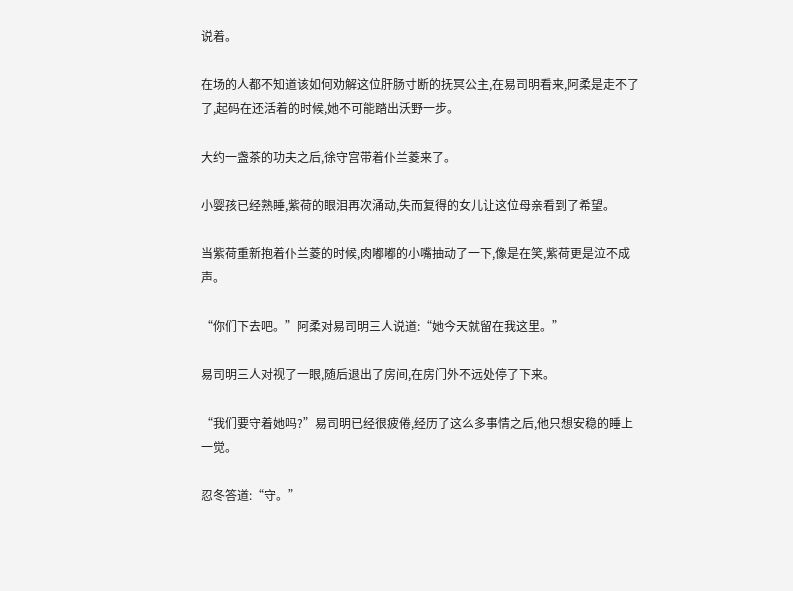说着。

在场的人都不知道该如何劝解这位肝肠寸断的抚冥公主,在易司明看来,阿柔是走不了了,起码在还活着的时候,她不可能踏出沃野一步。

大约一盏茶的功夫之后,徐守宫带着仆兰菱来了。

小婴孩已经熟睡,紫荷的眼泪再次涌动,失而复得的女儿让这位母亲看到了希望。

当紫荷重新抱着仆兰菱的时候,肉嘟嘟的小嘴抽动了一下,像是在笑,紫荷更是泣不成声。

“你们下去吧。”阿柔对易司明三人说道:“她今天就留在我这里。”

易司明三人对视了一眼,随后退出了房间,在房门外不远处停了下来。

“我们要守着她吗?”易司明已经很疲倦,经历了这么多事情之后,他只想安稳的睡上一觉。

忍冬答道:“守。”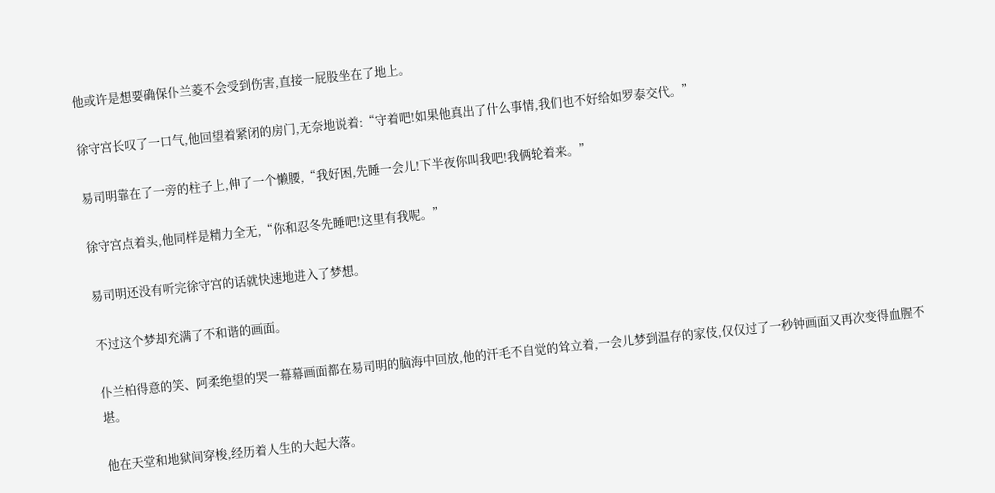他或许是想要确保仆兰菱不会受到伤害,直接一屁股坐在了地上。

徐守宫长叹了一口气,他回望着紧闭的房门,无奈地说着:“守着吧!如果他真出了什么事情,我们也不好给如罗泰交代。”

易司明靠在了一旁的柱子上,伸了一个懒腰,“我好困,先睡一会儿!下半夜你叫我吧!我俩轮着来。”

徐守宫点着头,他同样是精力全无,“你和忍冬先睡吧!这里有我呢。”

易司明还没有听完徐守宫的话就快速地进入了梦想。

不过这个梦却充满了不和谐的画面。

仆兰柏得意的笑、阿柔绝望的哭一幕幕画面都在易司明的脑海中回放,他的汗毛不自觉的耸立着,一会儿梦到温存的家伎,仅仅过了一秒钟画面又再次变得血腥不堪。

他在天堂和地狱间穿梭,经历着人生的大起大落。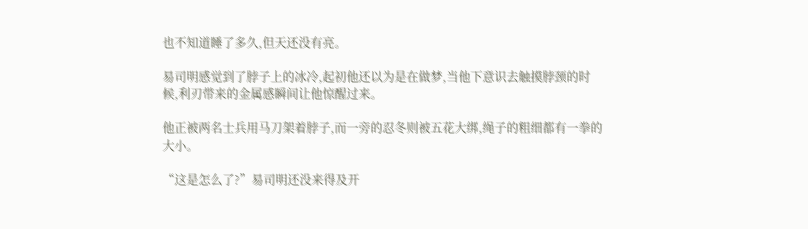也不知道睡了多久,但天还没有亮。

易司明感觉到了脖子上的冰冷,起初他还以为是在做梦,当他下意识去触摸脖颈的时候,利刃带来的金属感瞬间让他惊醒过来。

他正被两名士兵用马刀架着脖子,而一旁的忍冬则被五花大绑,绳子的粗细都有一拳的大小。

“这是怎么了?”易司明还没来得及开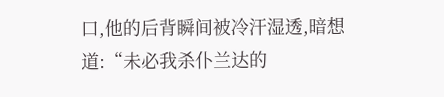口,他的后背瞬间被冷汗湿透,暗想道:“未必我杀仆兰达的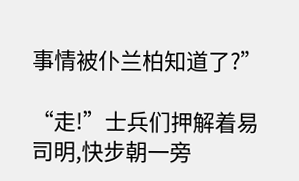事情被仆兰柏知道了?”

“走!”士兵们押解着易司明,快步朝一旁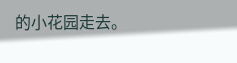的小花园走去。